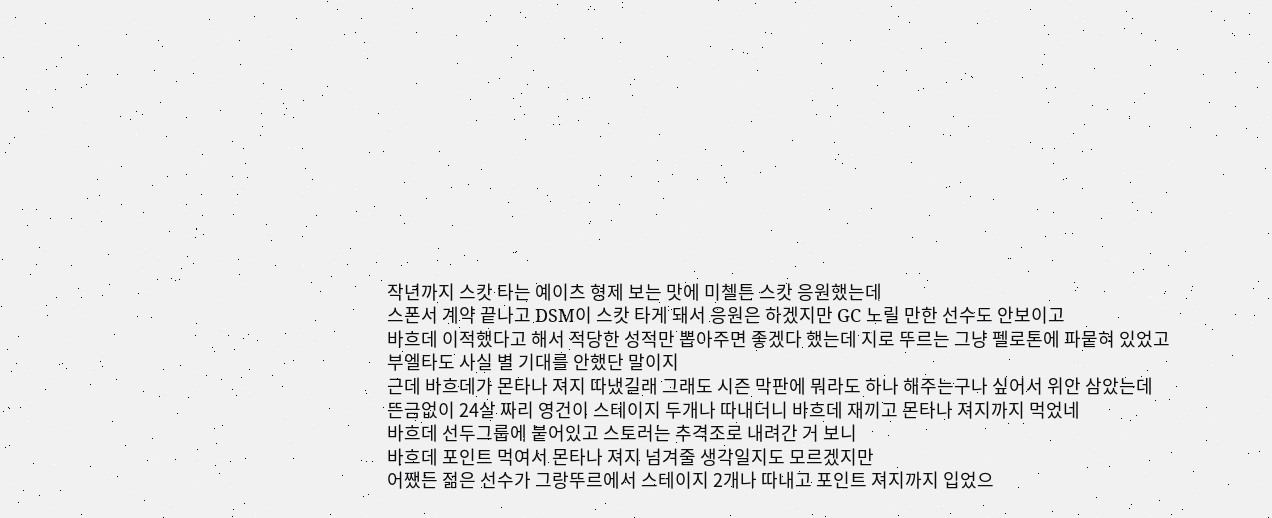작년까지 스캇 타는 예이츠 형제 보는 맛에 미첼튼 스캇 응원했는데
스폰서 계약 끝나고 DSM이 스캇 타게 돼서 응원은 하겠지만 GC 노릴 만한 선수도 안보이고
바흐데 이적했다고 해서 적당한 성적만 뽑아주면 좋겠다 했는데 지로 뚜르는 그냥 펠로톤에 파뭍혀 있었고
부엘타도 사실 별 기대를 안했단 말이지
근데 바흐데가 몬타나 져지 따냈길래 그래도 시즌 막판에 뭐라도 하나 해주는구나 싶어서 위안 삼았는데
뜬금없이 24살 짜리 영건이 스테이지 두개나 따내더니 바흐데 재끼고 몬타나 져지까지 먹었네
바흐데 선두그룹에 붙어있고 스토러는 추격조로 내려간 거 보니
바흐데 포인트 먹여서 몬타나 져지 넘겨줄 생각일지도 모르겠지만
어쨌든 젊은 선수가 그랑뚜르에서 스테이지 2개나 따내고 포인트 져지까지 입었으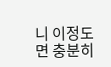니 이정도면 충분히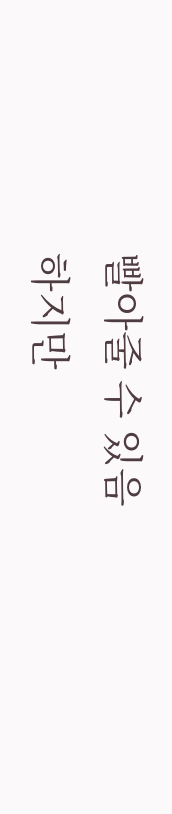빨아줄 수 있음
하지만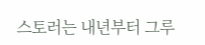스토러는 내년부터 그루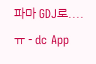파마 GDJ로....ㅠ - dc App